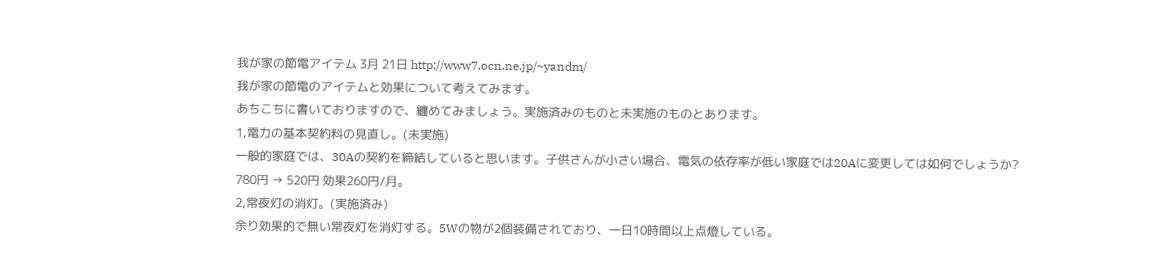我が家の節電アイテム 3月 21日 http://www7.ocn.ne.jp/~yandm/
我が家の節電のアイテムと効果について考えてみます。
あちこちに書いておりますので、纏めてみましょう。実施済みのものと未実施のものとあります。
1,電力の基本契約料の見直し。(未実施)
一般的家庭では、30Aの契約を締結していると思います。子供さんが小さい場合、電気の依存率が低い家庭では20Aに変更しては如何でしょうか?
780円 → 520円 効果260円/月。
2,常夜灯の消灯。(実施済み)
余り効果的で無い常夜灯を消灯する。5Wの物が2個装備されており、一日10時間以上点燈している。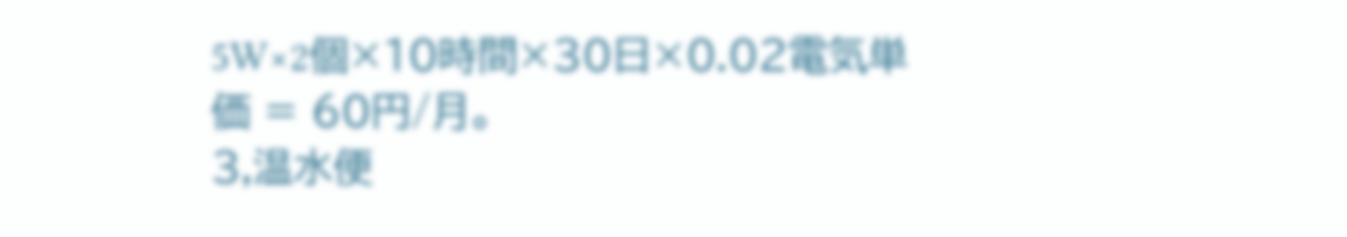5W×2個×10時間×30日×0.02電気単価 = 60円/月。
3,温水便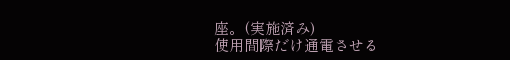座。(実施済み)
使用間際だけ通電させる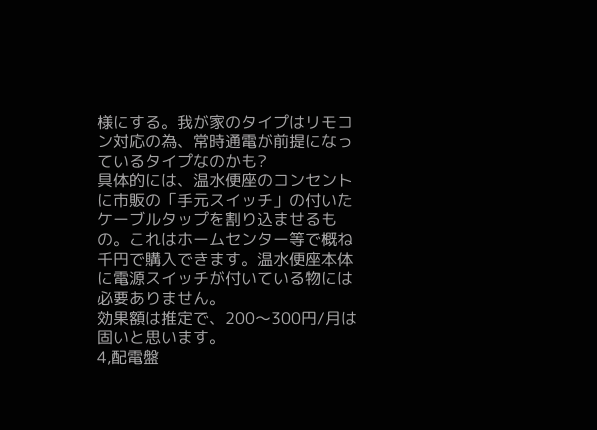様にする。我が家のタイプはリモコン対応の為、常時通電が前提になっているタイプなのかも?
具体的には、温水便座のコンセントに市販の「手元スイッチ」の付いたケーブルタップを割り込ませるもの。これはホームセンター等で概ね千円で購入できます。温水便座本体に電源スイッチが付いている物には必要ありません。
効果額は推定で、200〜300円/月は固いと思います。
4,配電盤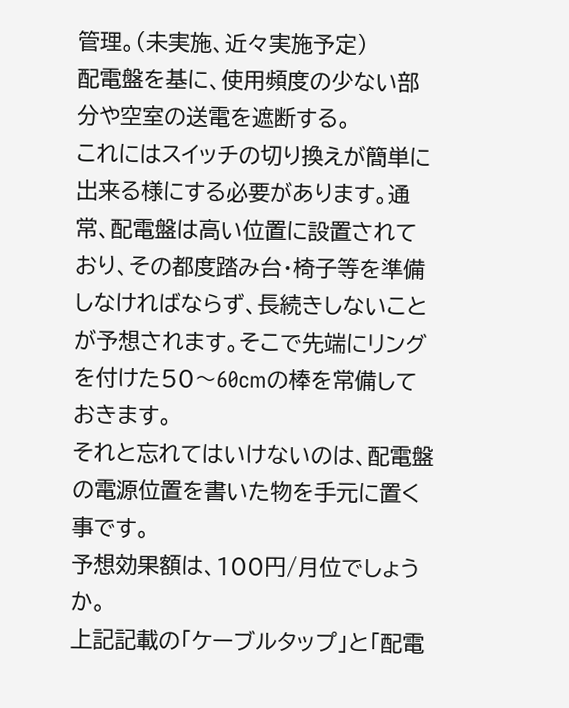管理。(未実施、近々実施予定)
配電盤を基に、使用頻度の少ない部分や空室の送電を遮断する。
これにはスイッチの切り換えが簡単に出来る様にする必要があります。通常、配電盤は高い位置に設置されており、その都度踏み台・椅子等を準備しなければならず、長続きしないことが予想されます。そこで先端にリングを付けた50〜60cmの棒を常備しておきます。
それと忘れてはいけないのは、配電盤の電源位置を書いた物を手元に置く事です。
予想効果額は、100円/月位でしょうか。
上記記載の「ケーブルタップ」と「配電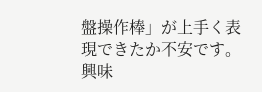盤操作棒」が上手く表現できたか不安です。興味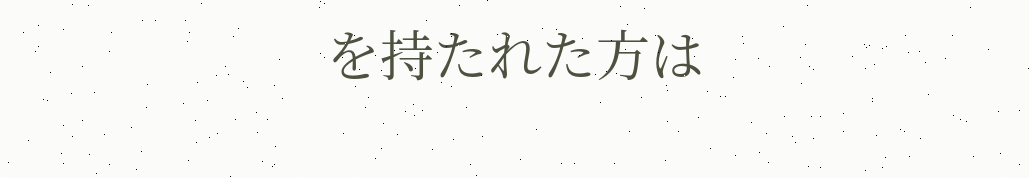を持たれた方は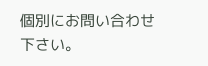個別にお問い合わせ下さい。